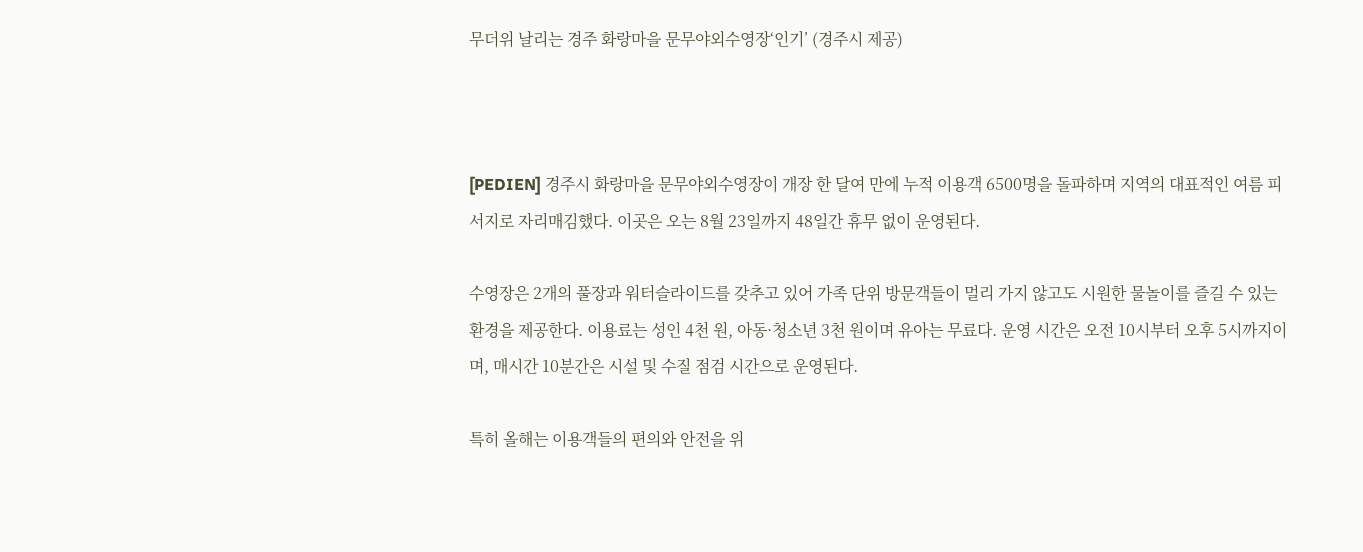무더위 날리는 경주 화랑마을 문무야외수영장‘인기’ (경주시 제공)



[PEDIEN] 경주시 화랑마을 문무야외수영장이 개장 한 달여 만에 누적 이용객 6500명을 돌파하며 지역의 대표적인 여름 피서지로 자리매김했다. 이곳은 오는 8월 23일까지 48일간 휴무 없이 운영된다.

수영장은 2개의 풀장과 워터슬라이드를 갖추고 있어 가족 단위 방문객들이 멀리 가지 않고도 시원한 물놀이를 즐길 수 있는 환경을 제공한다. 이용료는 성인 4천 원, 아동·청소년 3천 원이며 유아는 무료다. 운영 시간은 오전 10시부터 오후 5시까지이며, 매시간 10분간은 시설 및 수질 점검 시간으로 운영된다.

특히 올해는 이용객들의 편의와 안전을 위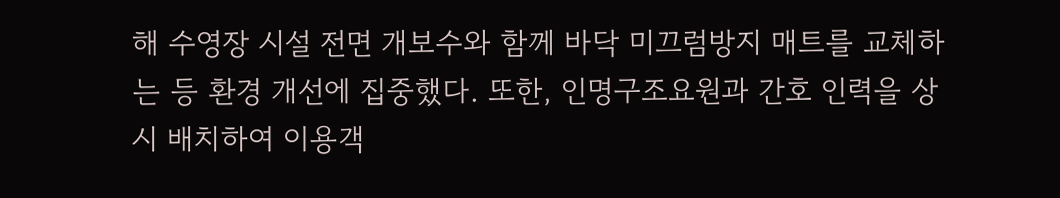해 수영장 시설 전면 개보수와 함께 바닥 미끄럼방지 매트를 교체하는 등 환경 개선에 집중했다. 또한, 인명구조요원과 간호 인력을 상시 배치하여 이용객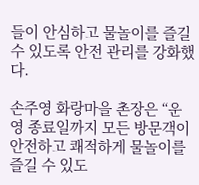들이 안심하고 물놀이를 즐길 수 있도록 안전 관리를 강화했다.

손주영 화랑마을 촌장은 “운영 종료일까지 모든 방문객이 안전하고 쾌적하게 물놀이를 즐길 수 있도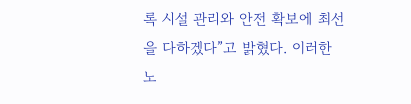록 시설 관리와 안전 확보에 최선을 다하겠다”고 밝혔다. 이러한 노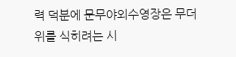력 덕분에 문무야외수영장은 무더위를 식히려는 시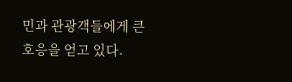민과 관광객들에게 큰 호응을 얻고 있다.